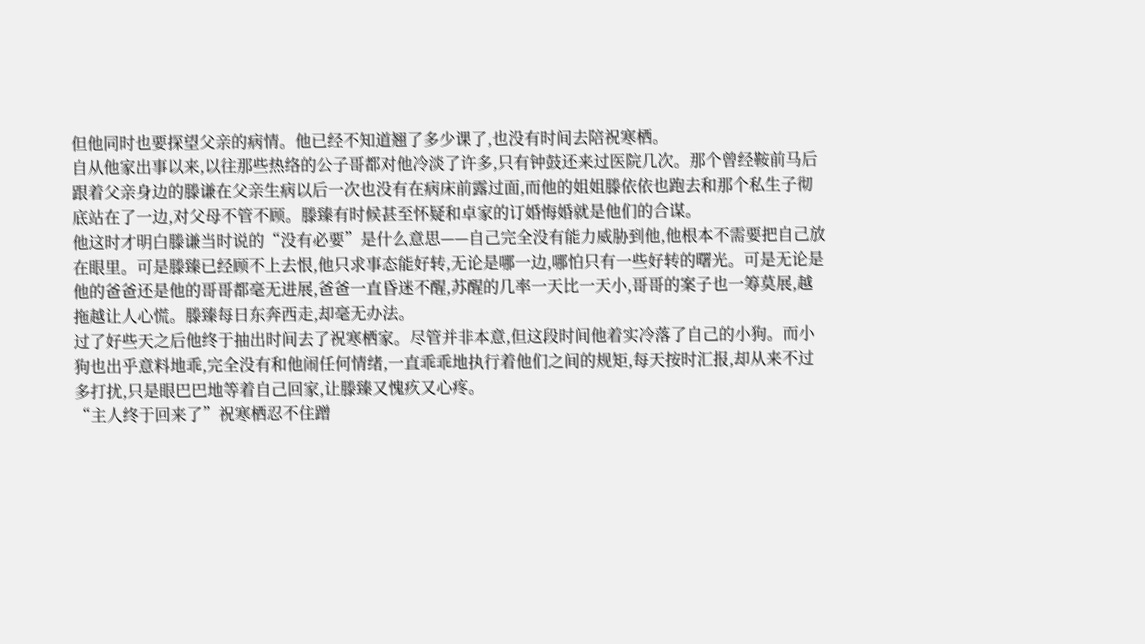但他同时也要探望父亲的病情。他已经不知道翘了多少课了,也没有时间去陪祝寒栖。
自从他家出事以来,以往那些热络的公子哥都对他冷淡了许多,只有钟鼓还来过医院几次。那个曾经鞍前马后跟着父亲身边的滕谦在父亲生病以后一次也没有在病床前露过面,而他的姐姐滕依依也跑去和那个私生子彻底站在了一边,对父母不管不顾。滕臻有时候甚至怀疑和卓家的订婚悔婚就是他们的合谋。
他这时才明白滕谦当时说的“没有必要”是什么意思——自己完全没有能力威胁到他,他根本不需要把自己放在眼里。可是滕臻已经顾不上去恨,他只求事态能好转,无论是哪一边,哪怕只有一些好转的曙光。可是无论是他的爸爸还是他的哥哥都毫无进展,爸爸一直昏迷不醒,苏醒的几率一天比一天小,哥哥的案子也一筹莫展,越拖越让人心慌。滕臻每日东奔西走,却毫无办法。
过了好些天之后他终于抽出时间去了祝寒栖家。尽管并非本意,但这段时间他着实冷落了自己的小狗。而小狗也出乎意料地乖,完全没有和他闹任何情绪,一直乖乖地执行着他们之间的规矩,每天按时汇报,却从来不过多打扰,只是眼巴巴地等着自己回家,让滕臻又愧疚又心疼。
“主人终于回来了”祝寒栖忍不住蹭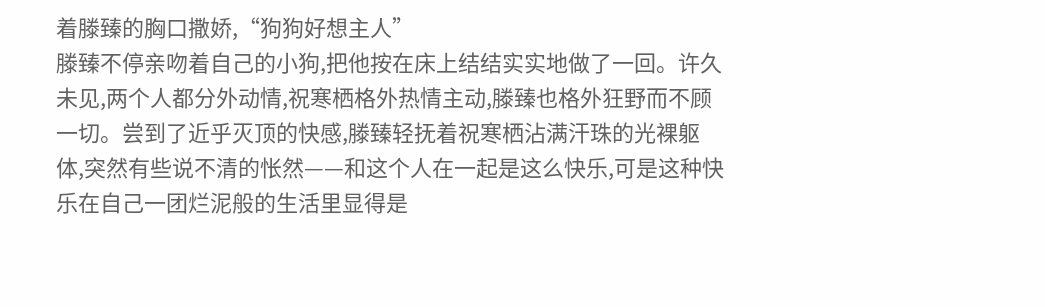着滕臻的胸口撒娇,“狗狗好想主人”
滕臻不停亲吻着自己的小狗,把他按在床上结结实实地做了一回。许久未见,两个人都分外动情,祝寒栖格外热情主动,滕臻也格外狂野而不顾一切。尝到了近乎灭顶的快感,滕臻轻抚着祝寒栖沾满汗珠的光裸躯体,突然有些说不清的怅然——和这个人在一起是这么快乐,可是这种快乐在自己一团烂泥般的生活里显得是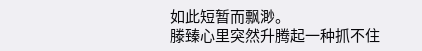如此短暂而飘渺。
滕臻心里突然升腾起一种抓不住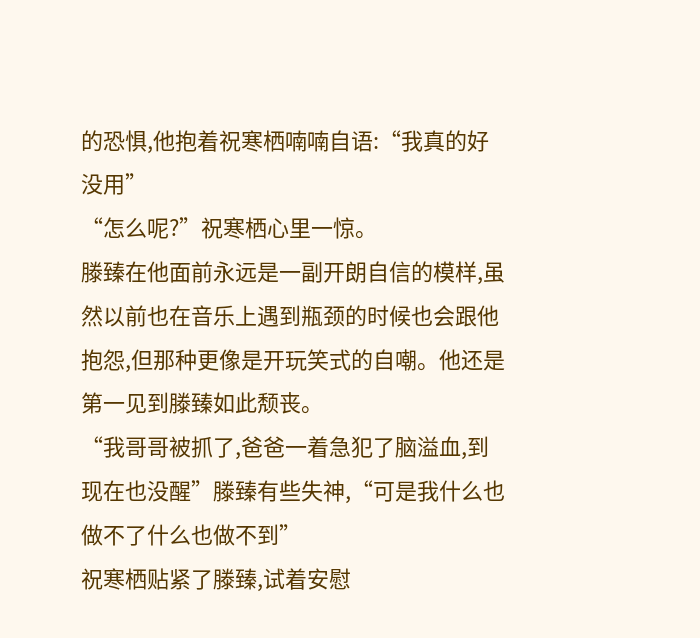的恐惧,他抱着祝寒栖喃喃自语:“我真的好没用”
“怎么呢?”祝寒栖心里一惊。
滕臻在他面前永远是一副开朗自信的模样,虽然以前也在音乐上遇到瓶颈的时候也会跟他抱怨,但那种更像是开玩笑式的自嘲。他还是第一见到滕臻如此颓丧。
“我哥哥被抓了,爸爸一着急犯了脑溢血,到现在也没醒”滕臻有些失神,“可是我什么也做不了什么也做不到”
祝寒栖贴紧了滕臻,试着安慰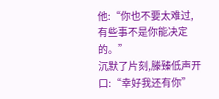他:“你也不要太难过,有些事不是你能决定的。”
沉默了片刻,滕臻低声开口:“幸好我还有你”